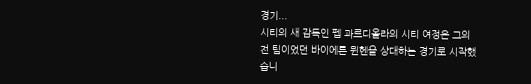경기...
시티의 새 감독인 펩 과르디올라의 시티 여정은 그의 전 팀이었던 바이에른 뮌헨을 상대하는 경기로 시작했습니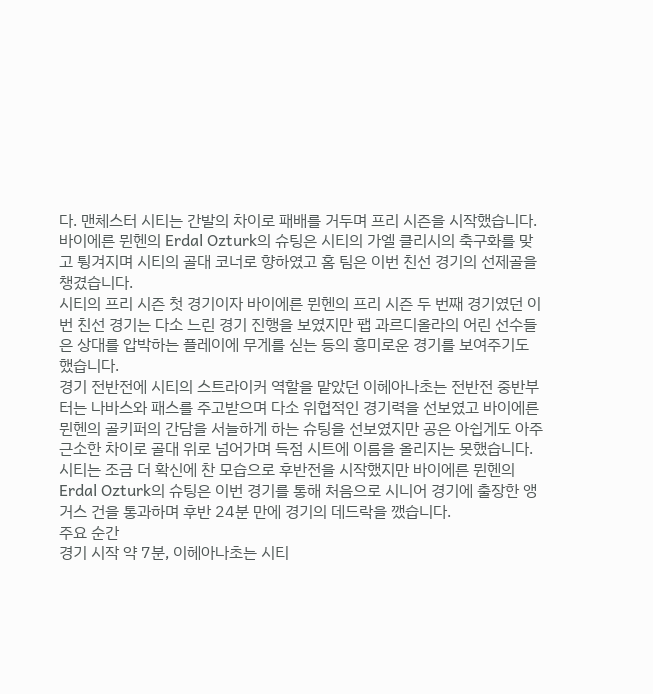다. 맨체스터 시티는 간발의 차이로 패배를 거두며 프리 시즌을 시작했습니다.
바이에른 뮌헨의 Erdal Ozturk의 슈팅은 시티의 가엘 클리시의 축구화를 맞고 튕겨지며 시티의 골대 코너로 향하였고 홈 팀은 이번 친선 경기의 선제골을 챙겼습니다.
시티의 프리 시즌 첫 경기이자 바이에른 뮌헨의 프리 시즌 두 번째 경기였던 이번 친선 경기는 다소 느린 경기 진행을 보였지만 팹 과르디올라의 어린 선수들은 상대를 압박하는 플레이에 무게를 싣는 등의 흥미로운 경기를 보여주기도 했습니다.
경기 전반전에 시티의 스트라이커 역할을 맡았던 이헤아나초는 전반전 중반부터는 나바스와 패스를 주고받으며 다소 위협적인 경기력을 선보였고 바이에른 뮌헨의 골키퍼의 간담을 서늘하게 하는 슈팅을 선보였지만 공은 아쉽게도 아주 근소한 차이로 골대 위로 넘어가며 득점 시트에 이름을 올리지는 못했습니다.
시티는 조금 더 확신에 찬 모습으로 후반전을 시작했지만 바이에른 뮌헨의 Erdal Ozturk의 슈팅은 이번 경기를 통해 처음으로 시니어 경기에 출장한 앵거스 건을 통과하며 후반 24분 만에 경기의 데드락을 깼습니다.
주요 순간
경기 시작 약 7분, 이헤아나초는 시티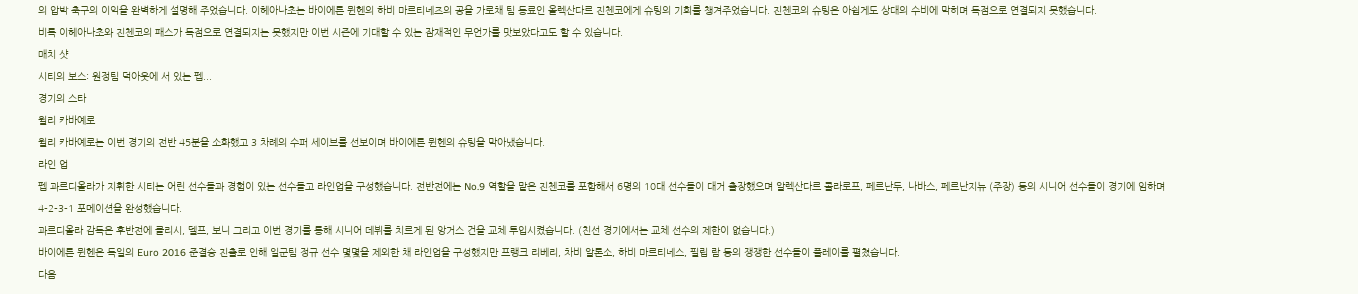의 압박 축구의 이익을 완벽하게 설명해 주었습니다. 이헤아나초는 바이에른 뮌헨의 하비 마르티네즈의 공을 가로채 팀 동료인 올렉산다르 진첸코에게 슈팅의 기회를 챙겨주었습니다. 진첸코의 슈팅은 아쉽게도 상대의 수비에 막히며 득점으로 연결되지 못했습니다.
비록 이헤아나초와 진첸코의 패스가 득점으로 연결되지는 못했지만 이번 시즌에 기대할 수 있는 잠재적인 무언가를 맛보았다고도 할 수 있습니다.
매치 샷
시티의 보스: 원정팀 덕아웃에 서 있는 펩...
경기의 스타
윌리 카바예로
윌리 카바예로는 이번 경기의 전반 45분을 소화했고 3 차례의 수퍼 세이브를 선보이며 바이에른 뮌헨의 슈팅을 막아냈습니다.
라인 업
펩 과르디올라가 지휘한 시티는 어린 선수들과 경험이 있는 선수들고 라인업을 구성했습니다. 전반전에는 No.9 역할을 맡은 진첸코를 포함해서 6명의 10대 선수들이 대거 출장했으며 알렉산다르 콜라로프, 페르난두, 나바스, 페르난지뉴 (주장) 등의 시니어 선수들이 경기에 임하며 4-2-3-1 포메이션을 완성했습니다.
과르디올라 감독은 후반전에 클리시, 델프, 보니 그리고 이번 경기를 통해 시니어 데뷔를 치르게 된 앙거스 건을 교체 투입시켰습니다. (친선 경기에서는 교체 선수의 제한이 없습니다.)
바이에른 뮌헨은 독일의 Euro 2016 준결승 진출로 인해 일군팀 정규 선수 몇몇을 제외한 채 라인업을 구성했지만 프랭크 리베리, 차비 알론소, 하비 마르티네스, 필립 람 등의 쟁쟁한 선수들이 플레이를 펼쳤습니다.
다음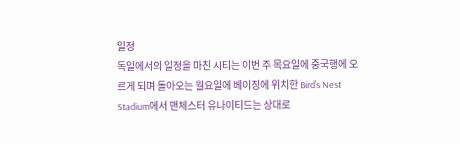일정
독일에서의 일정을 마친 시티는 이번 주 목요일에 중국행에 오르게 되며 돌아오는 월요일에 베이징에 위치한 Bird’s Nest Stadium에서 맨체스터 유나이티드는 상대로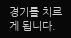경기를 치르게 됩니다.